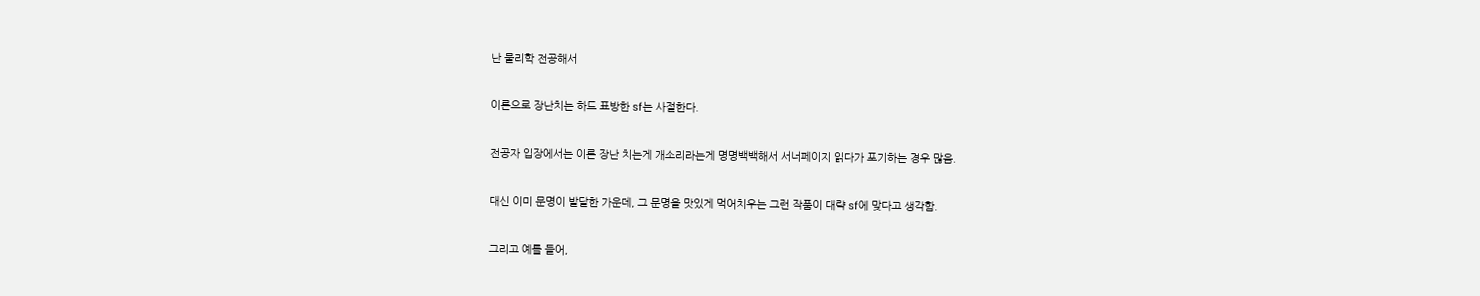난 물리학 전공해서

이론으로 장난치는 하드 표방한 sf는 사절한다.

전공자 입장에서는 이론 장난 치는게 개소리라는게 명명백백해서 서너페이지 읽다가 포기하는 경우 많음.

대신 이미 문명이 발달한 가운데, 그 문명을 맛있게 먹어치우는 그런 작품이 대략 sf에 맞다고 생각함.

그리고 예를 들어,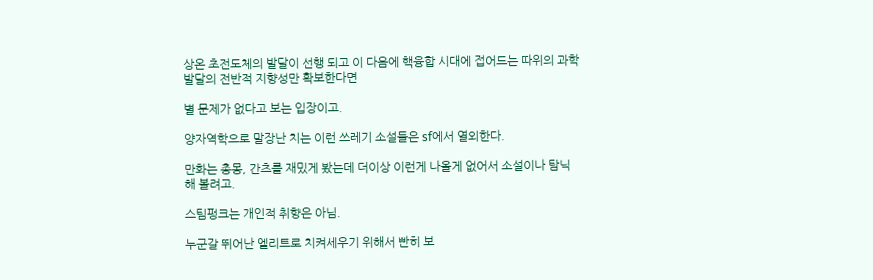상온 초전도체의 발달이 선행 되고 이 다음에 핵융합 시대에 접어드는 따위의 과학발달의 전반적 지향성만 확보한다면

별 문제가 없다고 보는 입장이고.

양자역학으로 말장난 치는 이런 쓰레기 소설들은 sf에서 열외한다.

만화는 총몽, 간츠를 재밌게 봤는데 더이상 이런게 나올게 없어서 소설이나 탐닉해 볼려고.

스팀펑크는 개인적 취향은 아님.

누군갈 뛰어난 엘리트로 치켜세우기 위해서 빤히 보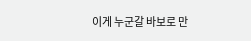이게 누군갈 바보로 만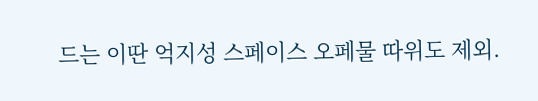드는 이딴 억지성 스페이스 오페물 따위도 제외.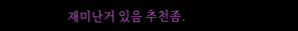재미난거 있음 추천좀.